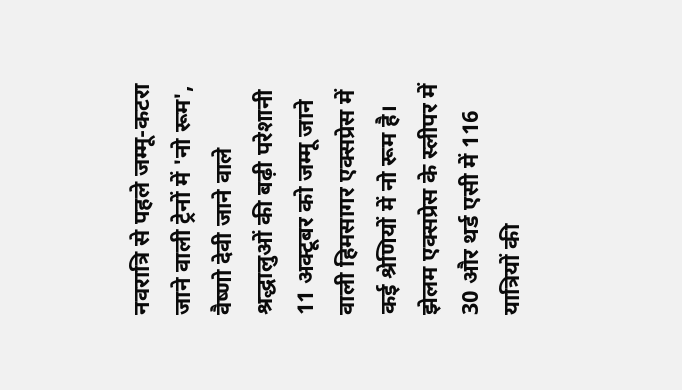नवरात्रि से पहले जम्मू-कटरा जाने वाली ट्रेनों में 'नो रूम', वैष्णो देवी जाने वाले श्रद्धालुओं की बढ़ी परेशानी
11 अक्टूबर को जम्मू जाने वाली हिमसागर एक्सप्रेस में कई श्रेणियों में नो रूम है। झेलम एक्सप्रेस के स्लीपर में 30 और थर्ड एसी में 116 यात्रियों की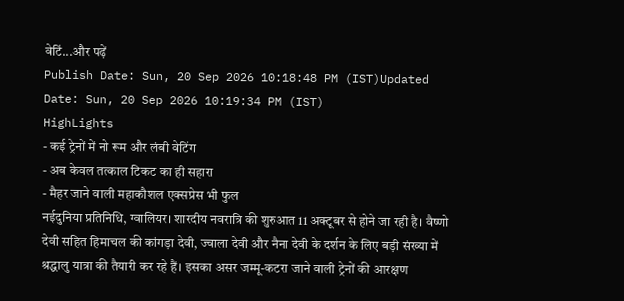वेटिं...और पढ़ें
Publish Date: Sun, 20 Sep 2026 10:18:48 PM (IST)Updated Date: Sun, 20 Sep 2026 10:19:34 PM (IST)
HighLights
- कई ट्रेनों में नो रूम और लंबी वेटिंग
- अब केवल तत्काल टिकट का ही सहारा
- मैहर जाने वाली महाकौशल एक्सप्रेस भी फुल
नईदुनिया प्रतिनिधि, ग्वालियर। शारदीय नवरात्रि की शुरुआत 11 अक्टूबर से होने जा रही है। वैष्णो देवी सहित हिमाचल की कांगड़ा देवी, ज्वाला देवी और नैना देवी के दर्शन के लिए बड़ी संख्या में श्रद्धालु यात्रा की तैयारी कर रहे हैं। इसका असर जम्मू-कटरा जाने वाली ट्रेनों की आरक्षण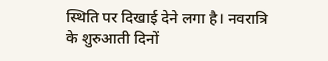स्थिति पर दिखाई देने लगा है। नवरात्रि के शुरुआती दिनों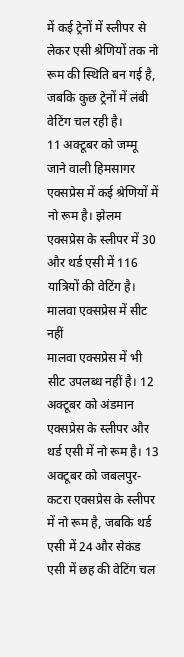में कई ट्रेनों में स्लीपर से लेकर एसी श्रेणियों तक नो रूम की स्थिति बन गई है, जबकि कुछ ट्रेनों में लंबी वेटिंग चल रही है।
11 अक्टूबर को जम्मू जाने वाली हिमसागर एक्सप्रेस में कई श्रेणियों में नो रूम है। झेलम एक्सप्रेस के स्लीपर में 30 और थर्ड एसी में 116 यात्रियों की वेटिंग है।
मालवा एक्सप्रेस में सीट नहीं
मालवा एक्सप्रेस में भी सीट उपलब्ध नहीं है। 12 अक्टूबर को अंडमान एक्सप्रेस के स्लीपर और थर्ड एसी में नो रूम है। 13 अक्टूबर को जबलपुर-कटरा एक्सप्रेस के स्लीपर में नो रूम है, जबकि थर्ड एसी में 24 और सेकंड एसी में छह की वेटिंग चल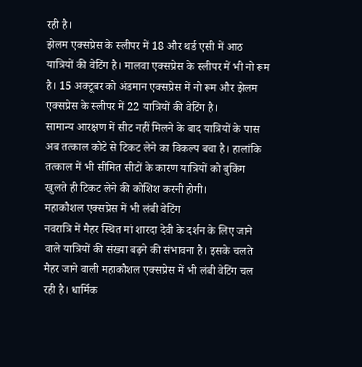रही है।
झेलम एक्सप्रेस के स्लीपर में 18 और थर्ड एसी में आठ यात्रियों की वेटिंग है। मालवा एक्सप्रेस के स्लीपर में भी नो रूम है। 15 अक्टूबर को अंडमान एक्सप्रेस में नो रूम और झेलम एक्सप्रेस के स्लीपर में 22 यात्रियों की वेटिंग है।
सामान्य आरक्षण में सीट नहीं मिलने के बाद यात्रियों के पास अब तत्काल कोटे से टिकट लेने का विकल्प बचा है। हालांकि तत्काल में भी सीमित सीटों के कारण यात्रियों को बुकिंग खुलते ही टिकट लेने की कोशिश करनी होगी।
महाकौशल एक्सप्रेस में भी लंबी वेटिंग
नवरात्रि में मैहर स्थित मां शारदा देवी के दर्शन के लिए जाने वाले यात्रियों की संख्या बढ़ने की संभावना है। इसके चलते मैहर जाने वाली महाकौशल एक्सप्रेस में भी लंबी वेटिंग चल रही है। धार्मिक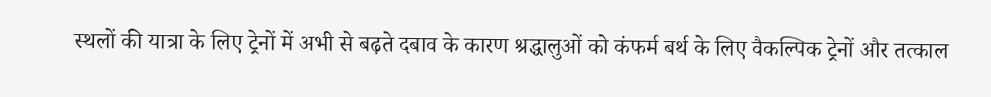स्थलों की यात्रा के लिए ट्रेनों में अभी से बढ़ते दबाव के कारण श्रद्धालुओं को कंफर्म बर्थ के लिए वैकल्पिक ट्रेनों और तत्काल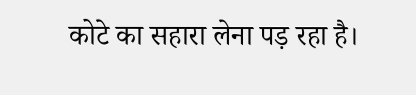कोटे का सहारा लेना पड़ रहा है।